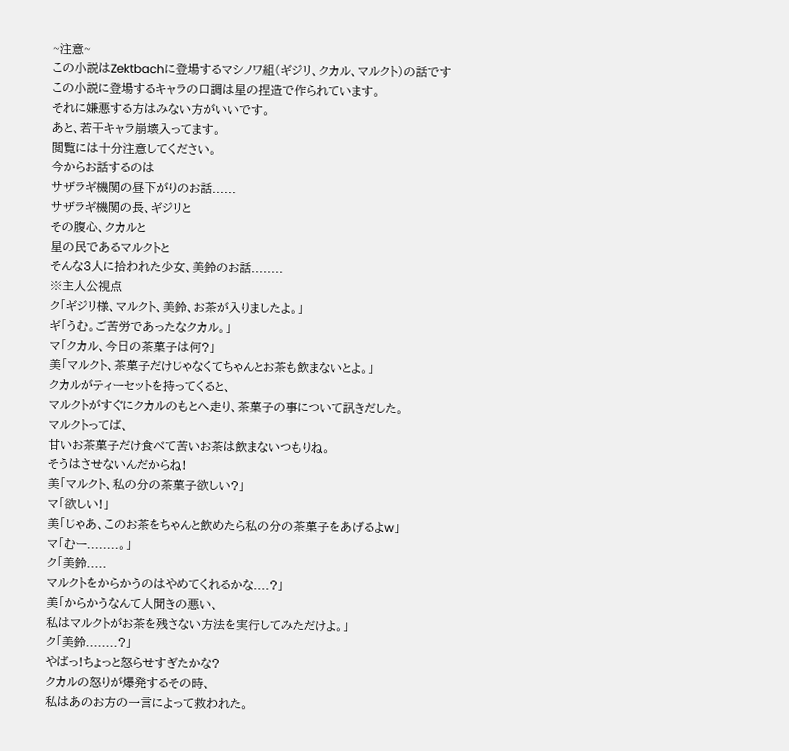~注意~
この小説はZektbachに登場するマシノワ組(ギジリ、クカル、マルクト)の話です
この小説に登場するキャラの口調は星の捏造で作られています。
それに嫌悪する方はみない方がいいです。
あと、若干キャラ崩壊入ってます。
閲覧には十分注意してください。
今からお話するのは
サザラギ機関の昼下がりのお話......
サザラギ機関の長、ギジリと
その腹心、クカルと
星の民であるマルクトと
そんな3人に拾われた少女、美鈴のお話........
※主人公視点
ク「ギジリ様、マルクト、美鈴、お茶が入りましたよ。」
ギ「うむ。ご苦労であったなクカル。」
マ「クカル、今日の茶菓子は何?」
美「マルクト、茶菓子だけじゃなくてちゃんとお茶も飲まないとよ。」
クカルがティーセットを持ってくると、
マルクトがすぐにクカルのもとへ走り、茶菓子の事について訊きだした。
マルクトってば、
甘いお茶菓子だけ食べて苦いお茶は飲まないつもりね。
そうはさせないんだからね!
美「マルクト、私の分の茶菓子欲しい?」
マ「欲しい!」
美「じゃあ、このお茶をちゃんと飲めたら私の分の茶菓子をあげるよw」
マ「むー........。」
ク「美鈴.....
マルクトをからかうのはやめてくれるかな....?」
美「からかうなんて人聞きの悪い、
私はマルクトがお茶を残さない方法を実行してみただけよ。」
ク「美鈴........?」
やばっ!ちょっと怒らせすぎたかな?
クカルの怒りが爆発するその時、
私はあのお方の一言によって救われた。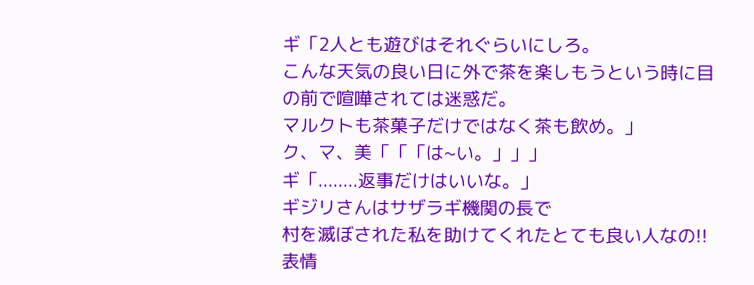ギ「2人とも遊びはそれぐらいにしろ。
こんな天気の良い日に外で茶を楽しもうという時に目の前で喧嘩されては迷惑だ。
マルクトも茶菓子だけではなく茶も飲め。」
ク、マ、美「「「は~い。」」」
ギ「........返事だけはいいな。」
ギジリさんはサザラギ機関の長で
村を滅ぼされた私を助けてくれたとても良い人なの!!
表情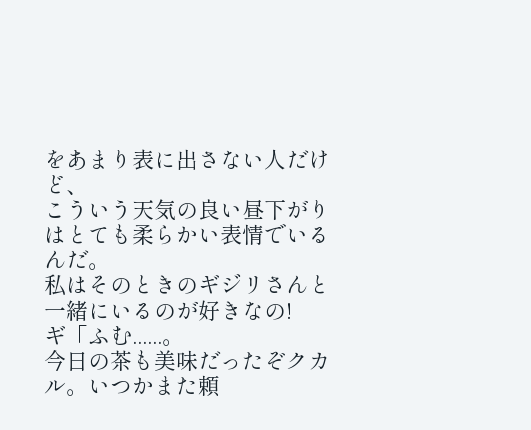をあまり表に出さない人だけど、
こういう天気の良い昼下がりはとても柔らかい表情でいるんだ。
私はそのときのギジリさんと一緒にいるのが好きなの!
ギ「ふむ......。
今日の茶も美味だったぞクカル。いつかまた頼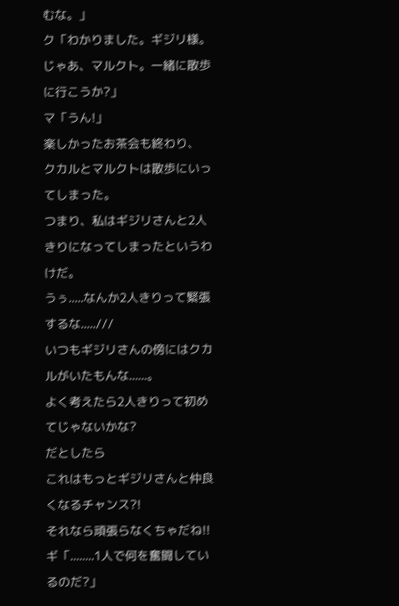むな。」
ク「わかりました。ギジリ様。じゃあ、マルクト。一緒に散歩に行こうか?」
マ「うん!」
楽しかったお茶会も終わり、
クカルとマルクトは散歩にいってしまった。
つまり、私はギジリさんと2人きりになってしまったというわけだ。
うぅ.....なんか2人きりって緊張するな.....///
いつもギジリさんの傍にはクカルがいたもんな......。
よく考えたら2人きりって初めてじゃないかな?
だとしたら
これはもっとギジリさんと仲良くなるチャンス?!
それなら頑張らなくちゃだね!!
ギ「........1人で何を奮闘しているのだ?」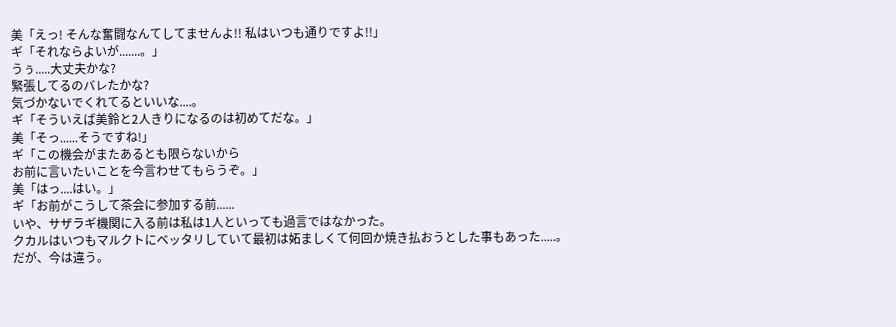美「えっ! そんな奮闘なんてしてませんよ!! 私はいつも通りですよ!!」
ギ「それならよいが.......。」
うぅ.....大丈夫かな?
緊張してるのバレたかな?
気づかないでくれてるといいな....。
ギ「そういえば美鈴と2人きりになるのは初めてだな。」
美「そっ......そうですね!」
ギ「この機会がまたあるとも限らないから
お前に言いたいことを今言わせてもらうぞ。」
美「はっ....はい。」
ギ「お前がこうして茶会に参加する前......
いや、サザラギ機関に入る前は私は1人といっても過言ではなかった。
クカルはいつもマルクトにベッタリしていて最初は妬ましくて何回か焼き払おうとした事もあった.....。
だが、今は違う。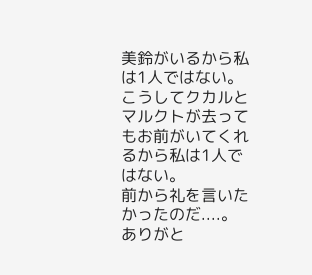美鈴がいるから私は1人ではない。
こうしてクカルとマルクトが去ってもお前がいてくれるから私は1人ではない。
前から礼を言いたかったのだ....。
ありがと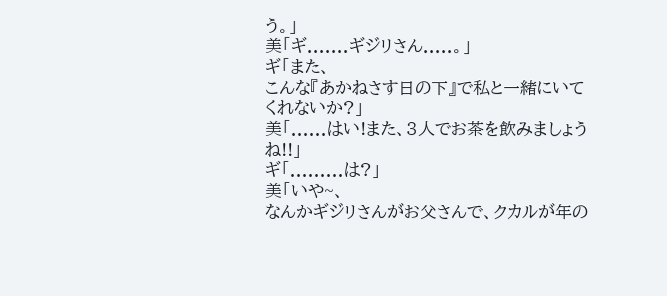う。」
美「ギ.......ギジリさん.....。」
ギ「また、
こんな『あかねさす日の下』で私と一緒にいてくれないか?」
美「......はい!また、3人でお茶を飲みましょうね!!」
ギ「.........は?」
美「いや~、
なんかギジリさんがお父さんで、クカルが年の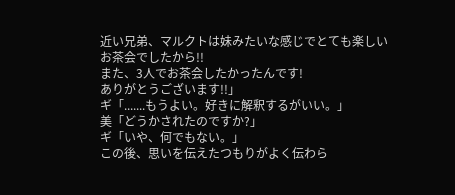近い兄弟、マルクトは妹みたいな感じでとても楽しいお茶会でしたから!!
また、3人でお茶会したかったんです!
ありがとうございます!!」
ギ「.......もうよい。好きに解釈するがいい。」
美「どうかされたのですか?」
ギ「いや、何でもない。」
この後、思いを伝えたつもりがよく伝わら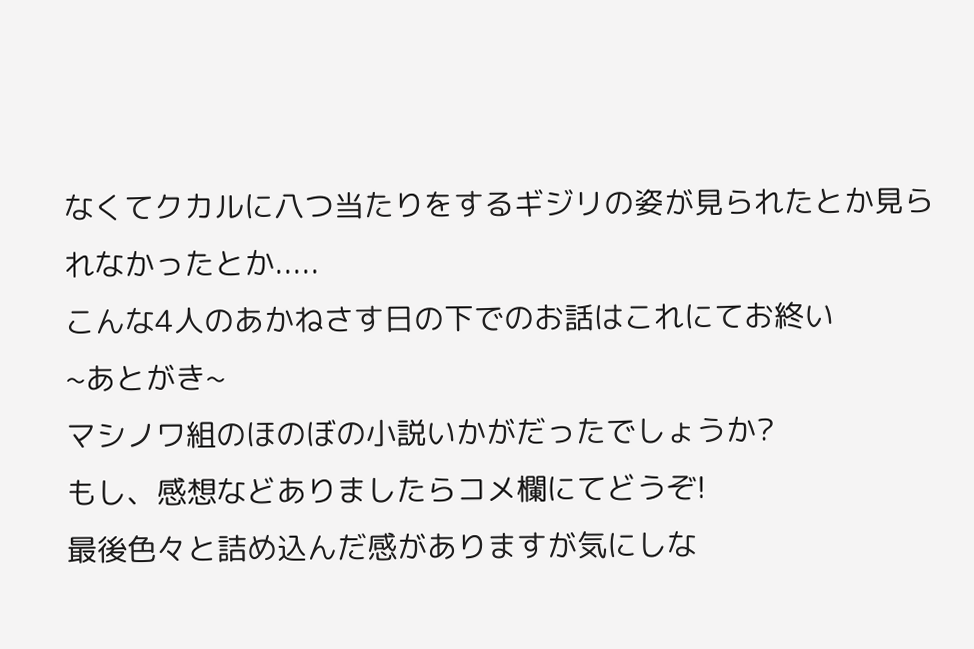なくてクカルに八つ当たりをするギジリの姿が見られたとか見られなかったとか.....
こんな4人のあかねさす日の下でのお話はこれにてお終い
~あとがき~
マシノワ組のほのぼの小説いかがだったでしょうか?
もし、感想などありましたらコメ欄にてどうぞ!
最後色々と詰め込んだ感がありますが気にしな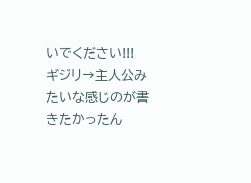いでください!!!
ギジリ→主人公みたいな感じのが書きたかったん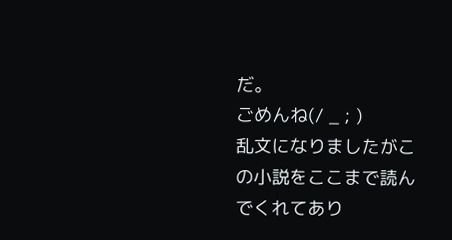だ。
ごめんね(/ _ ; )
乱文になりましたがこの小説をここまで読んでくれてあり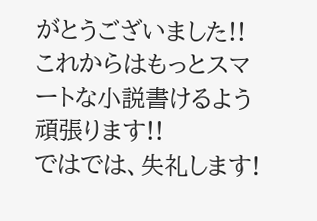がとうございました!!
これからはもっとスマートな小説書けるよう頑張ります!!
ではでは、失礼します!